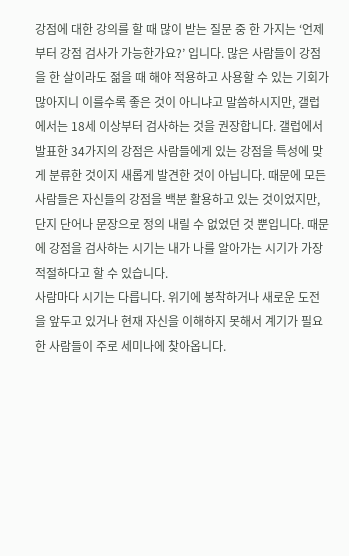강점에 대한 강의를 할 때 많이 받는 질문 중 한 가지는 ‘언제부터 강점 검사가 가능한가요?’ 입니다. 많은 사람들이 강점을 한 살이라도 젊을 때 해야 적용하고 사용할 수 있는 기회가 많아지니 이를수록 좋은 것이 아니냐고 말씀하시지만, 갤럽에서는 18세 이상부터 검사하는 것을 권장합니다. 갤럽에서 발표한 34가지의 강점은 사람들에게 있는 강점을 특성에 맞게 분류한 것이지 새롭게 발견한 것이 아닙니다. 때문에 모든 사람들은 자신들의 강점을 백분 활용하고 있는 것이었지만, 단지 단어나 문장으로 정의 내릴 수 없었던 것 뿐입니다. 때문에 강점을 검사하는 시기는 내가 나를 알아가는 시기가 가장 적절하다고 할 수 있습니다.
사람마다 시기는 다릅니다. 위기에 봉착하거나 새로운 도전을 앞두고 있거나 현재 자신을 이해하지 못해서 계기가 필요한 사람들이 주로 세미나에 찾아옵니다.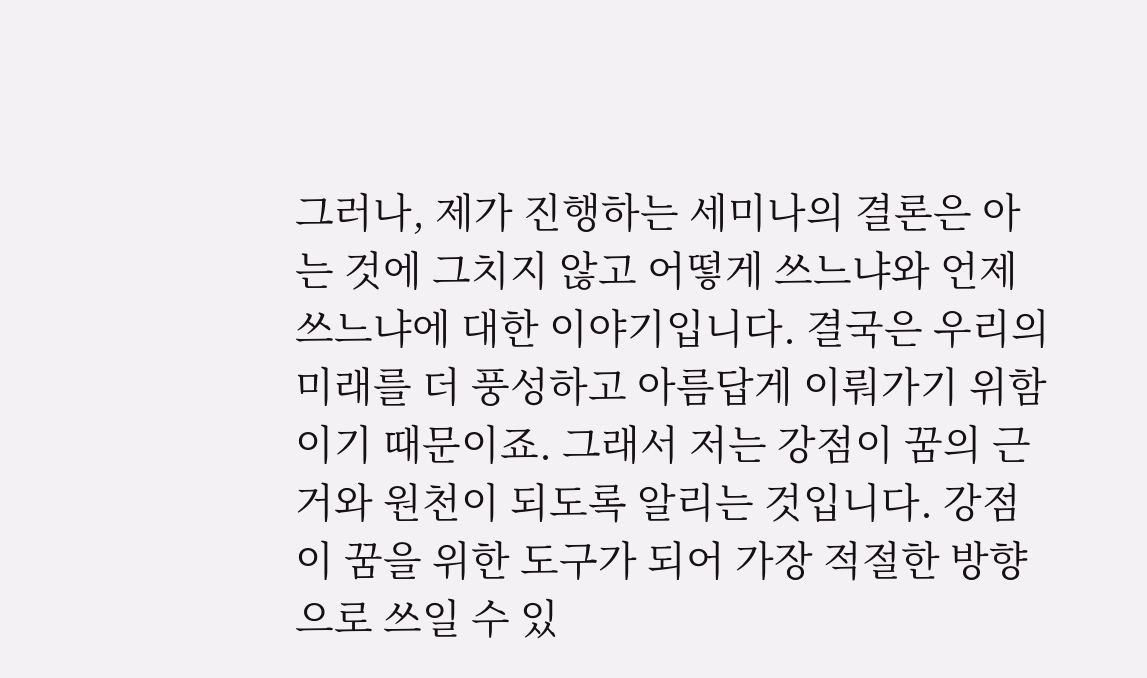그러나, 제가 진행하는 세미나의 결론은 아는 것에 그치지 않고 어떻게 쓰느냐와 언제 쓰느냐에 대한 이야기입니다. 결국은 우리의 미래를 더 풍성하고 아름답게 이뤄가기 위함이기 때문이죠. 그래서 저는 강점이 꿈의 근거와 원천이 되도록 알리는 것입니다. 강점이 꿈을 위한 도구가 되어 가장 적절한 방향으로 쓰일 수 있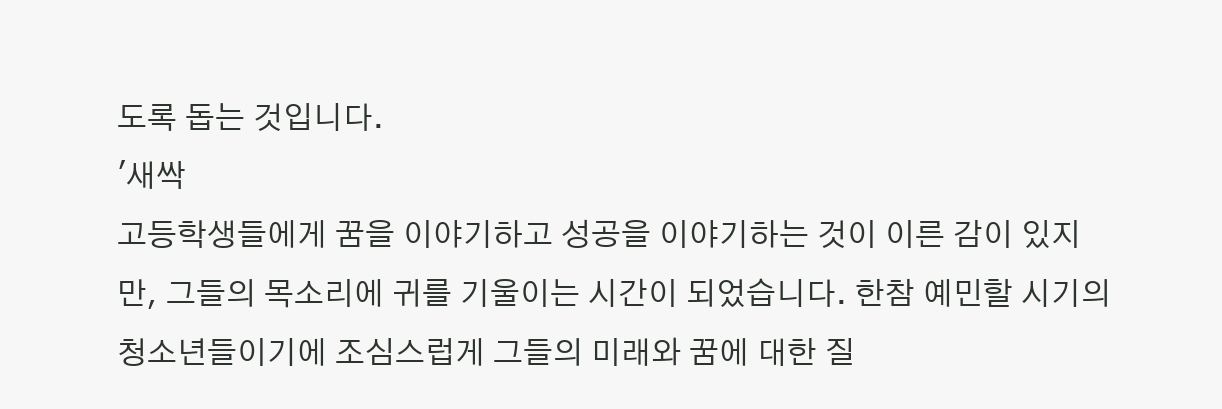도록 돕는 것입니다.
'새싹
고등학생들에게 꿈을 이야기하고 성공을 이야기하는 것이 이른 감이 있지만, 그들의 목소리에 귀를 기울이는 시간이 되었습니다. 한참 예민할 시기의 청소년들이기에 조심스럽게 그들의 미래와 꿈에 대한 질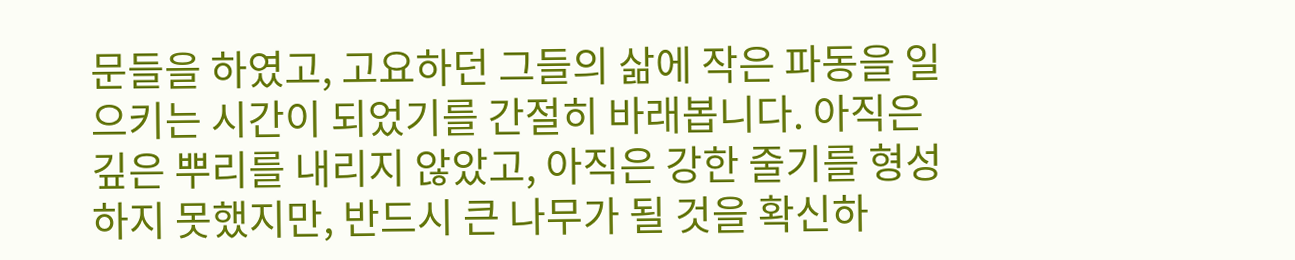문들을 하였고, 고요하던 그들의 삶에 작은 파동을 일으키는 시간이 되었기를 간절히 바래봅니다. 아직은 깊은 뿌리를 내리지 않았고, 아직은 강한 줄기를 형성하지 못했지만, 반드시 큰 나무가 될 것을 확신하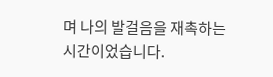며 나의 발걸음을 재촉하는 시간이었습니다.